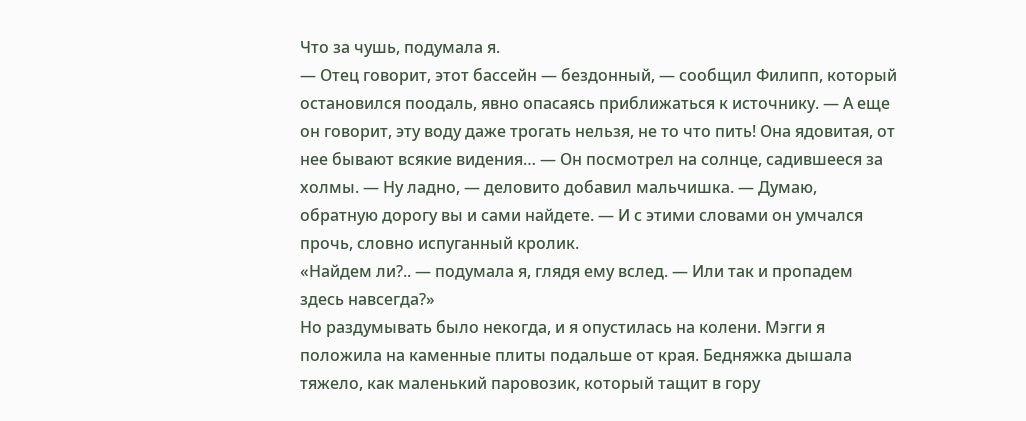Что за чушь, подумала я.
— Отец говорит, этот бассейн — бездонный, — сообщил Филипп, который остановился поодаль, явно опасаясь приближаться к источнику. — А еще он говорит, эту воду даже трогать нельзя, не то что пить! Она ядовитая, от нее бывают всякие видения… — Он посмотрел на солнце, садившееся за холмы. — Ну ладно, — деловито добавил мальчишка. — Думаю, обратную дорогу вы и сами найдете. — И с этими словами он умчался прочь, словно испуганный кролик.
«Найдем ли?.. — подумала я, глядя ему вслед. — Или так и пропадем здесь навсегда?»
Но раздумывать было некогда, и я опустилась на колени. Мэгги я положила на каменные плиты подальше от края. Бедняжка дышала тяжело, как маленький паровозик, который тащит в гору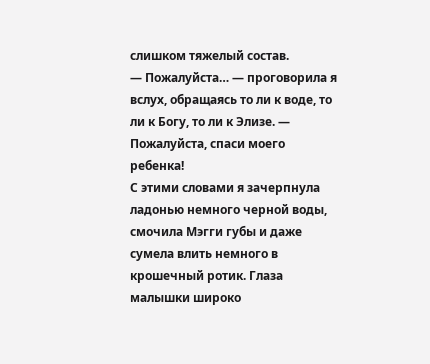слишком тяжелый состав.
— Пожалуйста… — проговорила я вслух, обращаясь то ли к воде, то ли к Богу, то ли к Элизе. — Пожалуйста, спаси моего ребенка!
С этими словами я зачерпнула ладонью немного черной воды, смочила Мэгги губы и даже сумела влить немного в крошечный ротик. Глаза малышки широко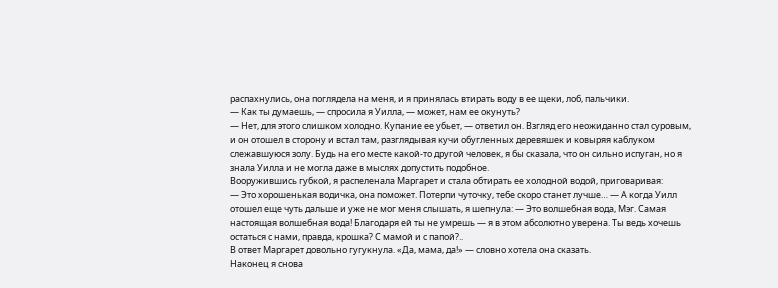распахнулись, она поглядела на меня, и я принялась втирать воду в ее щеки, лоб, пальчики.
— Как ты думаешь, — спросила я Уилла, — может, нам ее окунуть?
— Нет, для этого слишком холодно. Купание ее убьет, — ответил он. Взгляд его неожиданно стал суровым, и он отошел в сторону и встал там, разглядывая кучи обугленных деревяшек и ковыряя каблуком слежавшуюся золу. Будь на его месте какой-то другой человек, я бы сказала, что он сильно испуган, но я знала Уилла и не могла даже в мыслях допустить подобное.
Вооружившись губкой, я распеленала Маргарет и стала обтирать ее холодной водой, приговаривая:
— Это хорошенькая водичка, она поможет. Потерпи чуточку, тебе скоро станет лучше… — А когда Уилл отошел еще чуть дальше и уже не мог меня слышать, я шепнула: — Это волшебная вода, Мэг. Самая настоящая волшебная вода! Благодаря ей ты не умрешь — я в этом абсолютно уверена. Ты ведь хочешь остаться с нами, правда, крошка? С мамой и с папой?..
В ответ Маргарет довольно гугукнула. «Да, мама, да!» — словно хотела она сказать.
Наконец я снова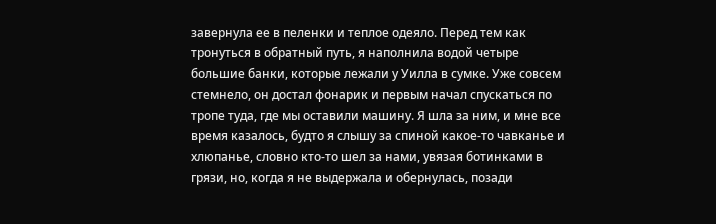завернула ее в пеленки и теплое одеяло. Перед тем как тронуться в обратный путь, я наполнила водой четыре большие банки, которые лежали у Уилла в сумке. Уже совсем стемнело, он достал фонарик и первым начал спускаться по тропе туда, где мы оставили машину. Я шла за ним, и мне все время казалось, будто я слышу за спиной какое-то чавканье и хлюпанье, словно кто-то шел за нами, увязая ботинками в грязи, но, когда я не выдержала и обернулась, позади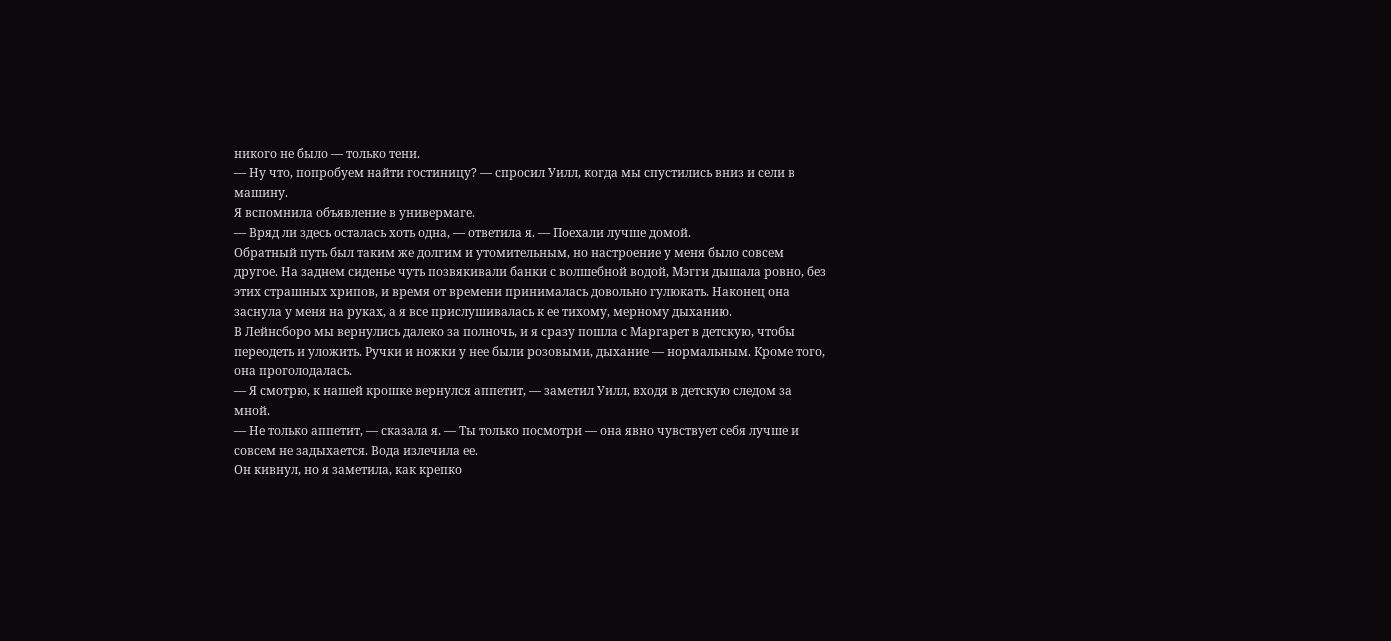никого не было — только тени.
— Ну что, попробуем найти гостиницу? — спросил Уилл, когда мы спустились вниз и сели в машину.
Я вспомнила объявление в универмаге.
— Вряд ли здесь осталась хоть одна, — ответила я. — Поехали лучше домой.
Обратный путь был таким же долгим и утомительным, но настроение у меня было совсем другое. На заднем сиденье чуть позвякивали банки с волшебной водой, Мэгги дышала ровно, без этих страшных хрипов, и время от времени принималась довольно гулюкать. Наконец она заснула у меня на руках, а я все прислушивалась к ее тихому, мерному дыханию.
В Лейнсборо мы вернулись далеко за полночь, и я сразу пошла с Маргарет в детскую, чтобы переодеть и уложить. Ручки и ножки у нее были розовыми, дыхание — нормальным. Кроме того, она проголодалась.
— Я смотрю, к нашей крошке вернулся аппетит, — заметил Уилл, входя в детскую следом за мной.
— Не только аппетит, — сказала я. — Ты только посмотри — она явно чувствует себя лучше и совсем не задыхается. Вода излечила ее.
Он кивнул, но я заметила, как крепко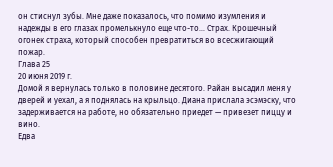он стиснул зубы. Мне даже показалось, что помимо изумления и надежды в его глазах промелькнуло еще что-то… Страх. Крошечный огонек страха, который способен превратиться во всесжигающий пожар.
Глава 25
20 июня 2019 г.
Домой я вернулась только в половине десятого. Райан высадил меня у дверей и уехал, а я поднялась на крыльцо. Диана прислала эсэмэску, что задерживается на работе, но обязательно приедет — привезет пиццу и вино.
Едва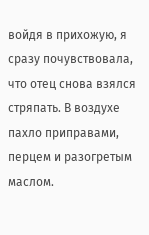войдя в прихожую, я сразу почувствовала, что отец снова взялся стряпать. В воздухе пахло приправами, перцем и разогретым маслом.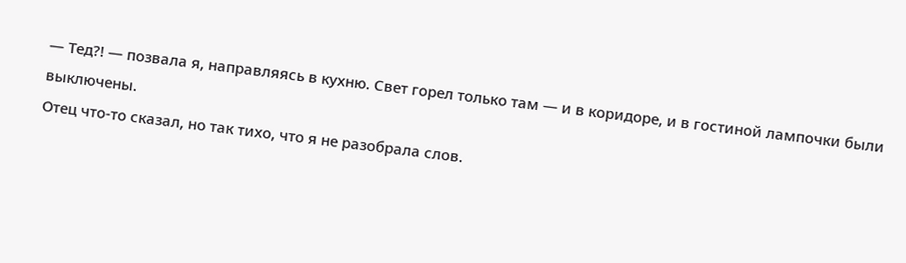— Тед?! — позвала я, направляясь в кухню. Свет горел только там — и в коридоре, и в гостиной лампочки были выключены.
Отец что-то сказал, но так тихо, что я не разобрала слов.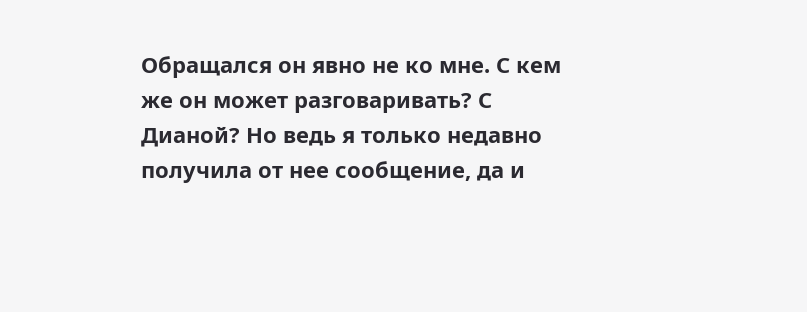Обращался он явно не ко мне. С кем же он может разговаривать? С Дианой? Но ведь я только недавно получила от нее сообщение, да и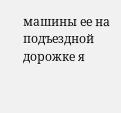машины ее на подъездной дорожке я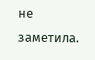не заметила.